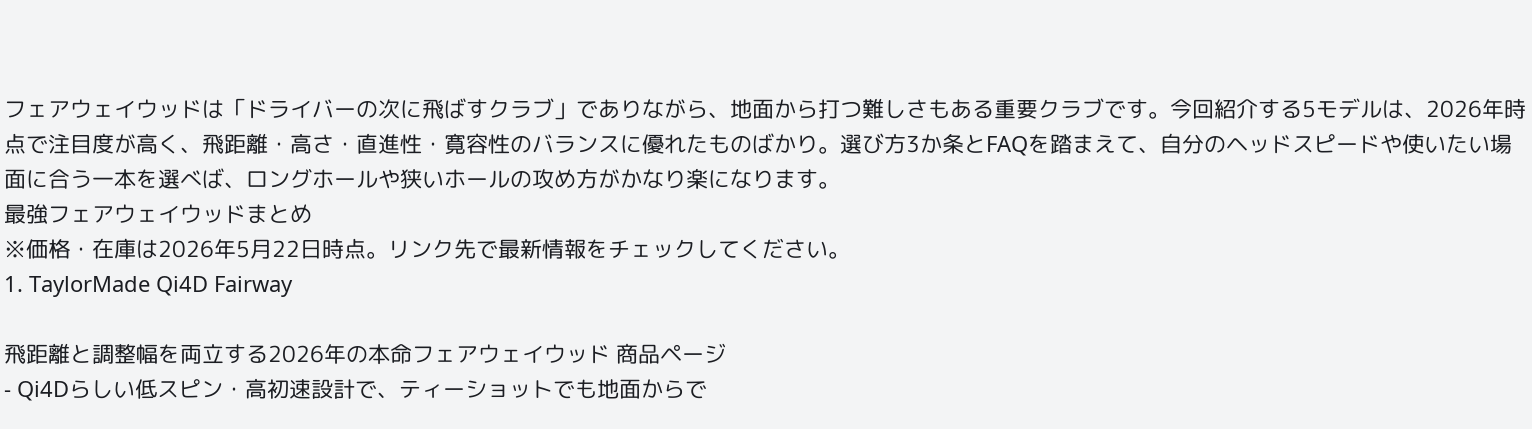フェアウェイウッドは「ドライバーの次に飛ばすクラブ」でありながら、地面から打つ難しさもある重要クラブです。今回紹介する5モデルは、2026年時点で注目度が高く、飛距離・高さ・直進性・寛容性のバランスに優れたものばかり。選び方3か条とFAQを踏まえて、自分のヘッドスピードや使いたい場面に合う一本を選べば、ロングホールや狭いホールの攻め方がかなり楽になります。
最強フェアウェイウッドまとめ
※価格・在庫は2026年5月22日時点。リンク先で最新情報をチェックしてください。
1. TaylorMade Qi4D Fairway

飛距離と調整幅を両立する2026年の本命フェアウェイウッド 商品ページ
- Qi4Dらしい低スピン・高初速設計で、ティーショットでも地面からで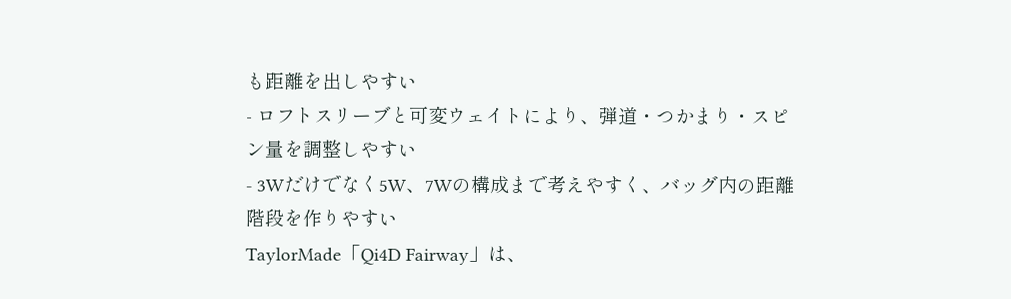も距離を出しやすい
- ロフトスリーブと可変ウェイトにより、弾道・つかまり・スピン量を調整しやすい
- 3Wだけでなく5W、7Wの構成まで考えやすく、バッグ内の距離階段を作りやすい
TaylorMade「Qi4D Fairway」は、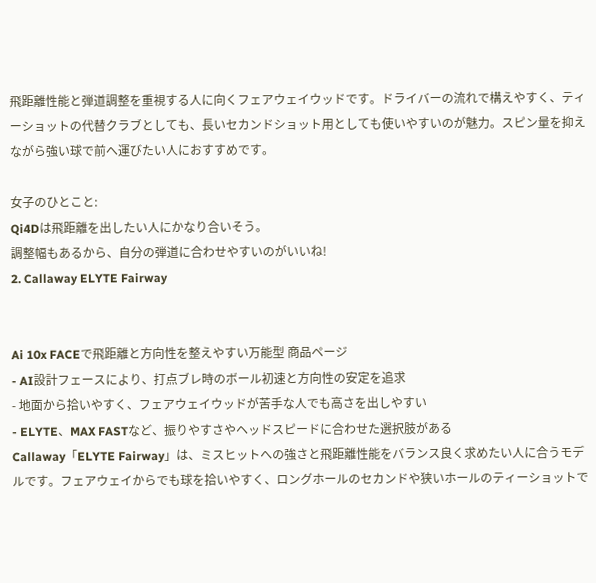飛距離性能と弾道調整を重視する人に向くフェアウェイウッドです。ドライバーの流れで構えやすく、ティーショットの代替クラブとしても、長いセカンドショット用としても使いやすいのが魅力。スピン量を抑えながら強い球で前へ運びたい人におすすめです。

女子のひとこと:
Qi4Dは飛距離を出したい人にかなり合いそう。
調整幅もあるから、自分の弾道に合わせやすいのがいいね!
2. Callaway ELYTE Fairway


Ai 10x FACEで飛距離と方向性を整えやすい万能型 商品ページ
- AI設計フェースにより、打点ブレ時のボール初速と方向性の安定を追求
- 地面から拾いやすく、フェアウェイウッドが苦手な人でも高さを出しやすい
- ELYTE、MAX FASTなど、振りやすさやヘッドスピードに合わせた選択肢がある
Callaway「ELYTE Fairway」は、ミスヒットへの強さと飛距離性能をバランス良く求めたい人に合うモデルです。フェアウェイからでも球を拾いやすく、ロングホールのセカンドや狭いホールのティーショットで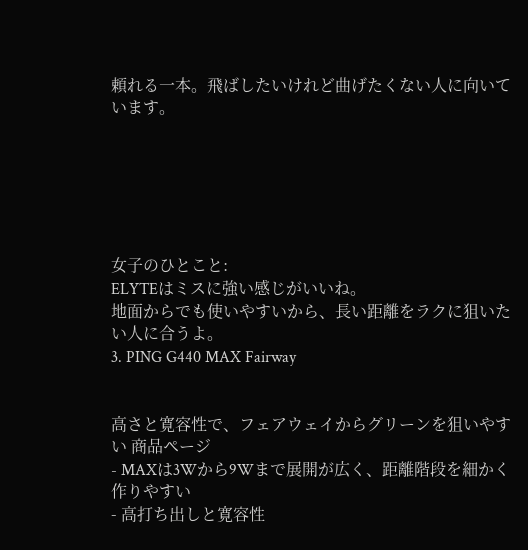頼れる一本。飛ばしたいけれど曲げたくない人に向いています。






女子のひとこと:
ELYTEはミスに強い感じがいいね。
地面からでも使いやすいから、長い距離をラクに狙いたい人に合うよ。
3. PING G440 MAX Fairway


高さと寛容性で、フェアウェイからグリーンを狙いやすい 商品ページ
- MAXは3Wから9Wまで展開が広く、距離階段を細かく作りやすい
- 高打ち出しと寛容性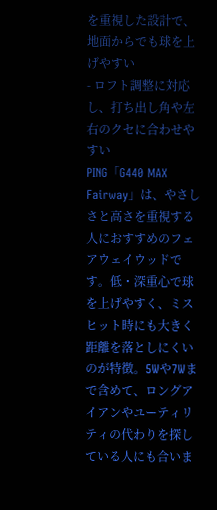を重視した設計で、地面からでも球を上げやすい
- ロフト調整に対応し、打ち出し角や左右のクセに合わせやすい
PING「G440 MAX Fairway」は、やさしさと高さを重視する人におすすめのフェアウェイウッドです。低・深重心で球を上げやすく、ミスヒット時にも大きく距離を落としにくいのが特徴。5Wや7Wまで含めて、ロングアイアンやユーティリティの代わりを探している人にも合いま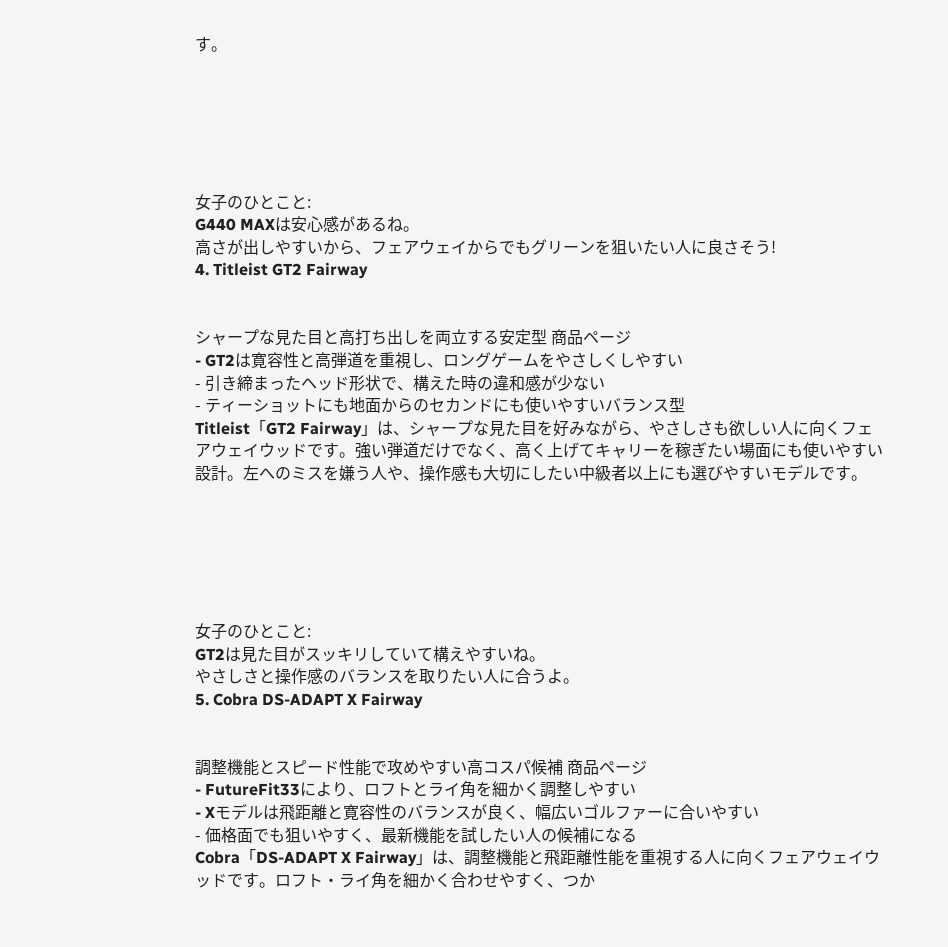す。






女子のひとこと:
G440 MAXは安心感があるね。
高さが出しやすいから、フェアウェイからでもグリーンを狙いたい人に良さそう!
4. Titleist GT2 Fairway


シャープな見た目と高打ち出しを両立する安定型 商品ページ
- GT2は寛容性と高弾道を重視し、ロングゲームをやさしくしやすい
- 引き締まったヘッド形状で、構えた時の違和感が少ない
- ティーショットにも地面からのセカンドにも使いやすいバランス型
Titleist「GT2 Fairway」は、シャープな見た目を好みながら、やさしさも欲しい人に向くフェアウェイウッドです。強い弾道だけでなく、高く上げてキャリーを稼ぎたい場面にも使いやすい設計。左へのミスを嫌う人や、操作感も大切にしたい中級者以上にも選びやすいモデルです。






女子のひとこと:
GT2は見た目がスッキリしていて構えやすいね。
やさしさと操作感のバランスを取りたい人に合うよ。
5. Cobra DS-ADAPT X Fairway


調整機能とスピード性能で攻めやすい高コスパ候補 商品ページ
- FutureFit33により、ロフトとライ角を細かく調整しやすい
- Xモデルは飛距離と寛容性のバランスが良く、幅広いゴルファーに合いやすい
- 価格面でも狙いやすく、最新機能を試したい人の候補になる
Cobra「DS-ADAPT X Fairway」は、調整機能と飛距離性能を重視する人に向くフェアウェイウッドです。ロフト・ライ角を細かく合わせやすく、つか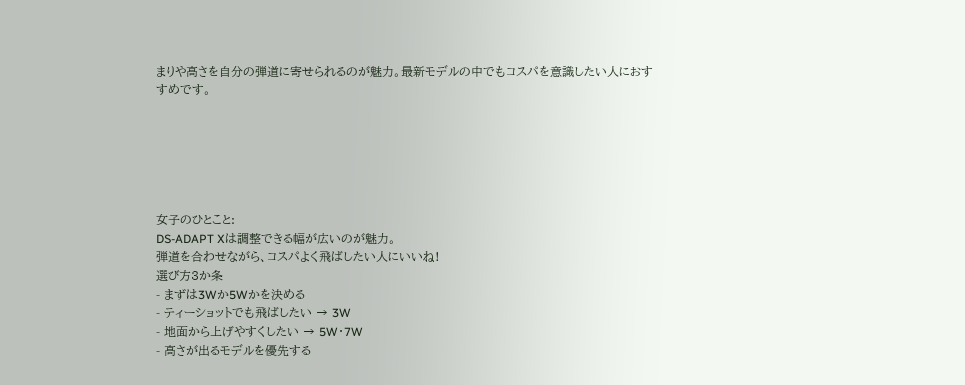まりや高さを自分の弾道に寄せられるのが魅力。最新モデルの中でもコスパを意識したい人におすすめです。






女子のひとこと:
DS-ADAPT Xは調整できる幅が広いのが魅力。
弾道を合わせながら、コスパよく飛ばしたい人にいいね!
選び方3か条
- まずは3Wか5Wかを決める
- ティーショットでも飛ばしたい → 3W
- 地面から上げやすくしたい → 5W・7W
- 高さが出るモデルを優先する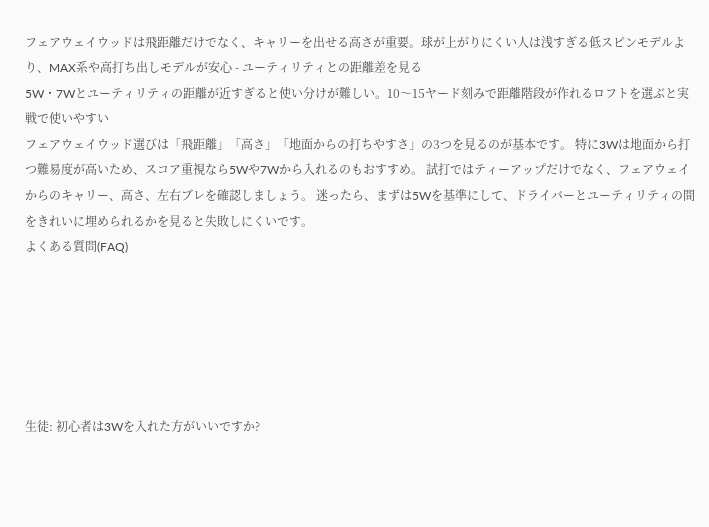フェアウェイウッドは飛距離だけでなく、キャリーを出せる高さが重要。球が上がりにくい人は浅すぎる低スピンモデルより、MAX系や高打ち出しモデルが安心 - ユーティリティとの距離差を見る
5W・7Wとユーティリティの距離が近すぎると使い分けが難しい。10〜15ヤード刻みで距離階段が作れるロフトを選ぶと実戦で使いやすい
フェアウェイウッド選びは「飛距離」「高さ」「地面からの打ちやすさ」の3つを見るのが基本です。 特に3Wは地面から打つ難易度が高いため、スコア重視なら5Wや7Wから入れるのもおすすめ。 試打ではティーアップだけでなく、フェアウェイからのキャリー、高さ、左右ブレを確認しましょう。 迷ったら、まずは5Wを基準にして、ドライバーとユーティリティの間をきれいに埋められるかを見ると失敗しにくいです。
よくある質問(FAQ)






生徒: 初心者は3Wを入れた方がいいですか?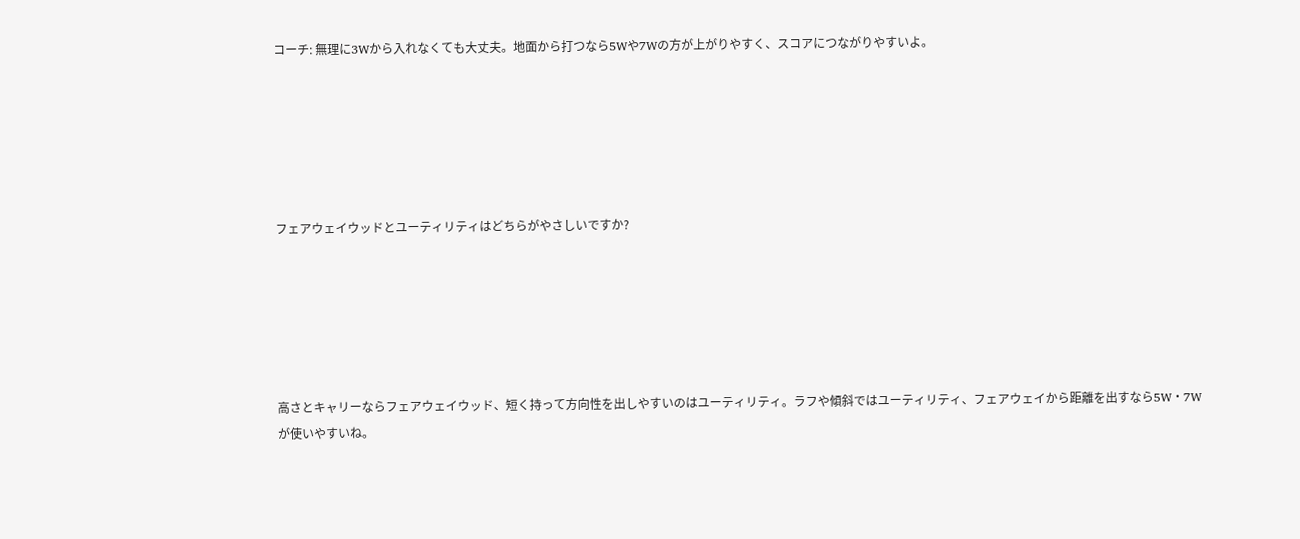コーチ: 無理に3Wから入れなくても大丈夫。地面から打つなら5Wや7Wの方が上がりやすく、スコアにつながりやすいよ。






フェアウェイウッドとユーティリティはどちらがやさしいですか?






高さとキャリーならフェアウェイウッド、短く持って方向性を出しやすいのはユーティリティ。ラフや傾斜ではユーティリティ、フェアウェイから距離を出すなら5W・7Wが使いやすいね。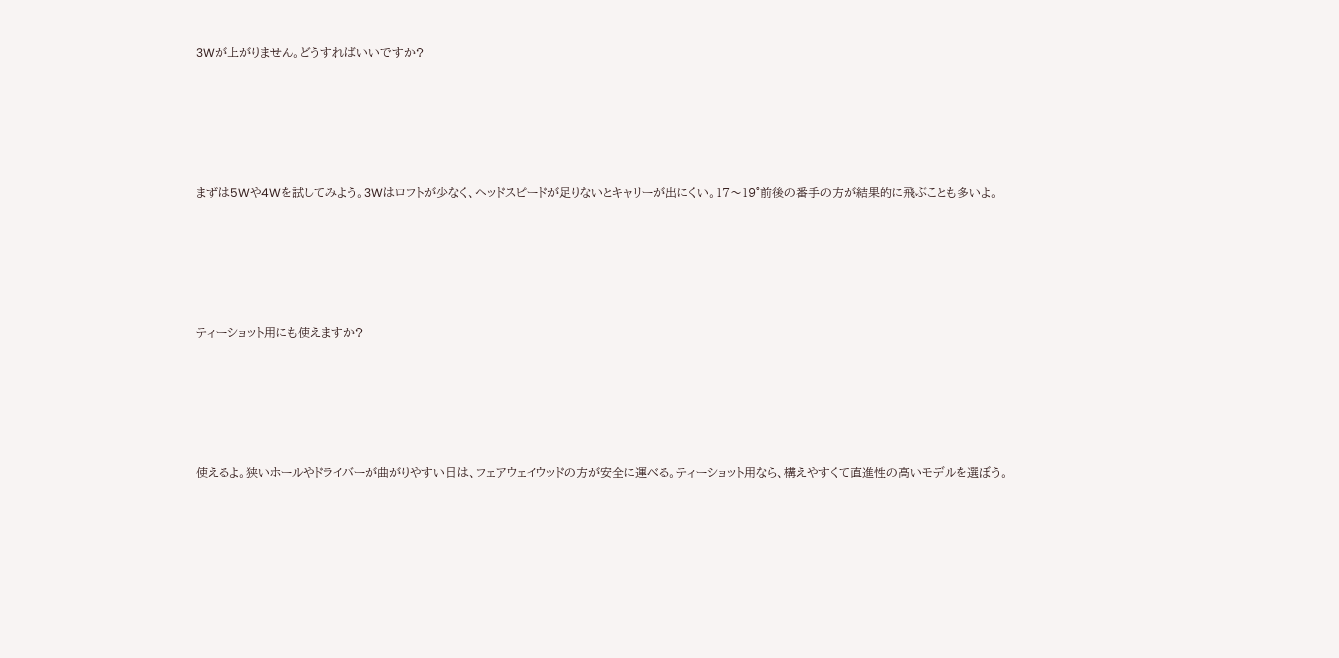3Wが上がりません。どうすればいいですか?






まずは5Wや4Wを試してみよう。3Wはロフトが少なく、ヘッドスピードが足りないとキャリーが出にくい。17〜19°前後の番手の方が結果的に飛ぶことも多いよ。






ティーショット用にも使えますか?






使えるよ。狭いホールやドライバーが曲がりやすい日は、フェアウェイウッドの方が安全に運べる。ティーショット用なら、構えやすくて直進性の高いモデルを選ぼう。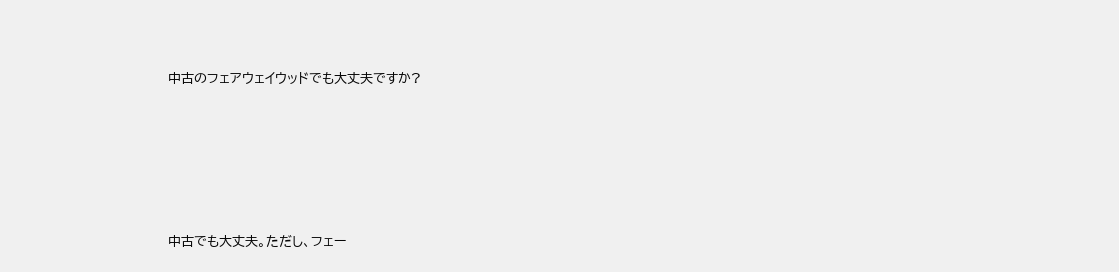中古のフェアウェイウッドでも大丈夫ですか?






中古でも大丈夫。ただし、フェー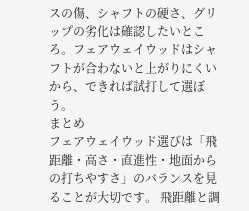スの傷、シャフトの硬さ、グリップの劣化は確認したいところ。フェアウェイウッドはシャフトが合わないと上がりにくいから、できれば試打して選ぼう。
まとめ
フェアウェイウッド選びは「飛距離・高さ・直進性・地面からの打ちやすさ」のバランスを見ることが大切です。 飛距離と調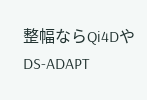整幅ならQi4DやDS-ADAPT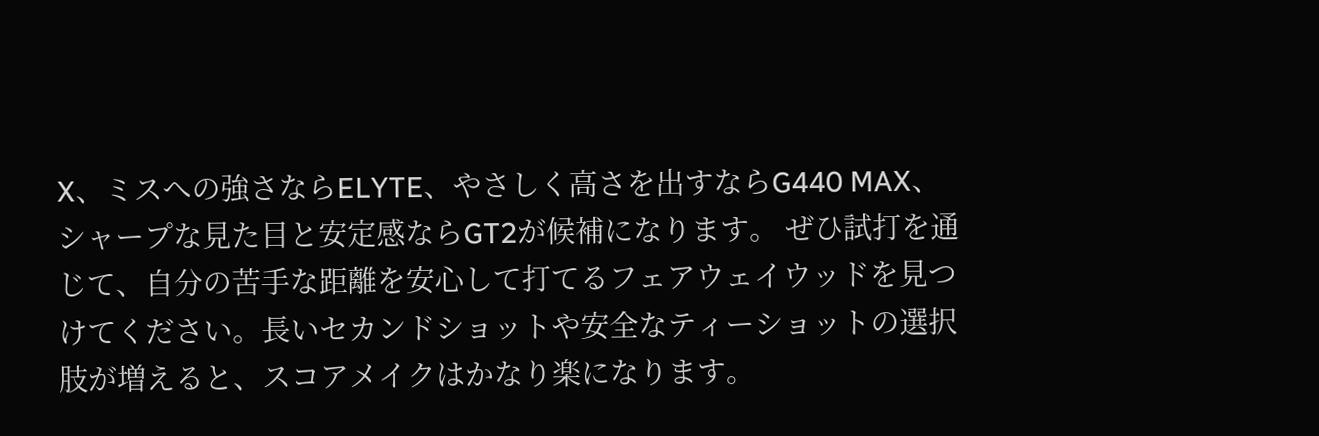X、ミスへの強さならELYTE、やさしく高さを出すならG440 MAX、シャープな見た目と安定感ならGT2が候補になります。 ぜひ試打を通じて、自分の苦手な距離を安心して打てるフェアウェイウッドを見つけてください。長いセカンドショットや安全なティーショットの選択肢が増えると、スコアメイクはかなり楽になります。